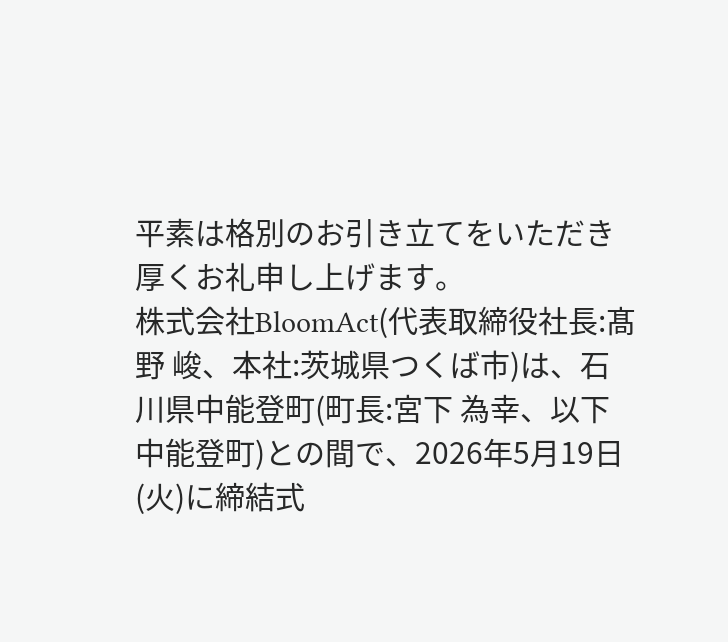平素は格別のお引き立てをいただき厚くお礼申し上げます。
株式会社BloomAct(代表取締役社長:髙野 峻、本社:茨城県つくば市)は、石川県中能登町(町長:宮下 為幸、以下中能登町)との間で、2026年5月19日(火)に締結式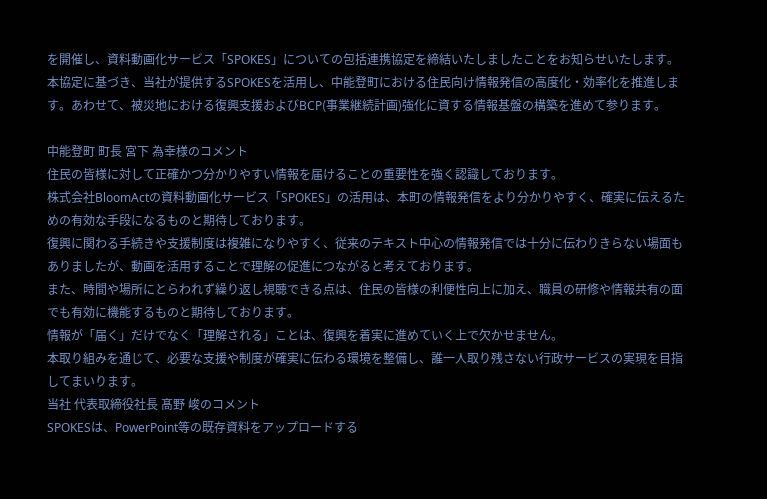を開催し、資料動画化サービス「SPOKES」についての包括連携協定を締結いたしましたことをお知らせいたします。
本協定に基づき、当社が提供するSPOKESを活用し、中能登町における住民向け情報発信の高度化・効率化を推進します。あわせて、被災地における復興支援およびBCP(事業継続計画)強化に資する情報基盤の構築を進めて参ります。

中能登町 町長 宮下 為幸様のコメント
住民の皆様に対して正確かつ分かりやすい情報を届けることの重要性を強く認識しております。
株式会社BloomActの資料動画化サービス「SPOKES」の活用は、本町の情報発信をより分かりやすく、確実に伝えるための有効な手段になるものと期待しております。
復興に関わる手続きや支援制度は複雑になりやすく、従来のテキスト中心の情報発信では十分に伝わりきらない場面もありましたが、動画を活用することで理解の促進につながると考えております。
また、時間や場所にとらわれず繰り返し視聴できる点は、住民の皆様の利便性向上に加え、職員の研修や情報共有の面でも有効に機能するものと期待しております。
情報が「届く」だけでなく「理解される」ことは、復興を着実に進めていく上で欠かせません。
本取り組みを通じて、必要な支援や制度が確実に伝わる環境を整備し、誰一人取り残さない行政サービスの実現を目指してまいります。
当社 代表取締役社長 髙野 峻のコメント
SPOKESは、PowerPoint等の既存資料をアップロードする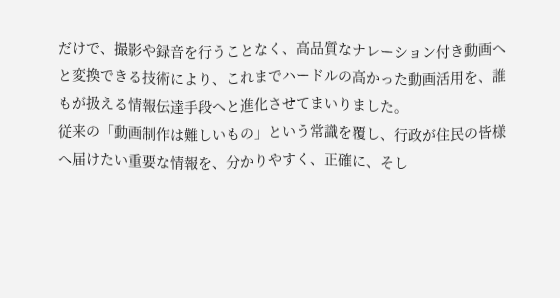だけで、撮影や録音を行うことなく、高品質なナレーション付き動画へと変換できる技術により、これまでハードルの高かった動画活用を、誰もが扱える情報伝達手段へと進化させてまいりました。
従来の「動画制作は難しいもの」という常識を覆し、行政が住民の皆様へ届けたい重要な情報を、分かりやすく、正確に、そし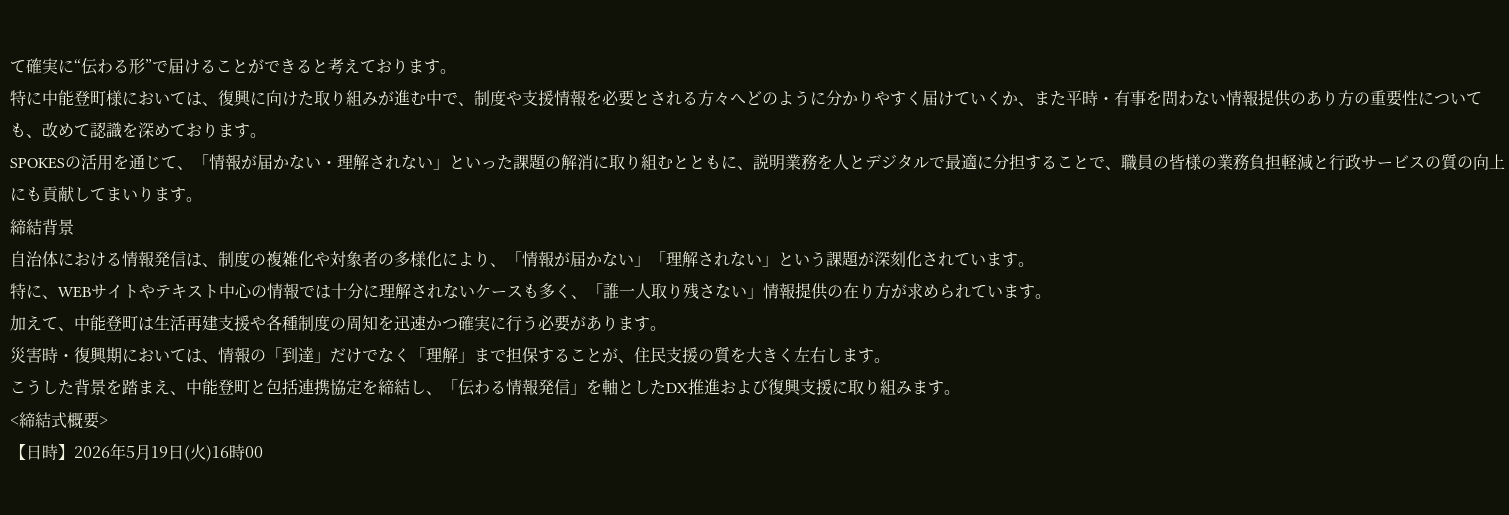て確実に“伝わる形”で届けることができると考えております。
特に中能登町様においては、復興に向けた取り組みが進む中で、制度や支援情報を必要とされる方々へどのように分かりやすく届けていくか、また平時・有事を問わない情報提供のあり方の重要性についても、改めて認識を深めております。
SPOKESの活用を通じて、「情報が届かない・理解されない」といった課題の解消に取り組むとともに、説明業務を人とデジタルで最適に分担することで、職員の皆様の業務負担軽減と行政サービスの質の向上にも貢献してまいります。
締結背景
自治体における情報発信は、制度の複雑化や対象者の多様化により、「情報が届かない」「理解されない」という課題が深刻化されています。
特に、WEBサイトやテキスト中心の情報では十分に理解されないケースも多く、「誰一人取り残さない」情報提供の在り方が求められています。
加えて、中能登町は生活再建支援や各種制度の周知を迅速かつ確実に行う必要があります。
災害時・復興期においては、情報の「到達」だけでなく「理解」まで担保することが、住民支援の質を大きく左右します。
こうした背景を踏まえ、中能登町と包括連携協定を締結し、「伝わる情報発信」を軸としたDX推進および復興支援に取り組みます。
<締結式概要>
【日時】2026年5月19日(火)16時00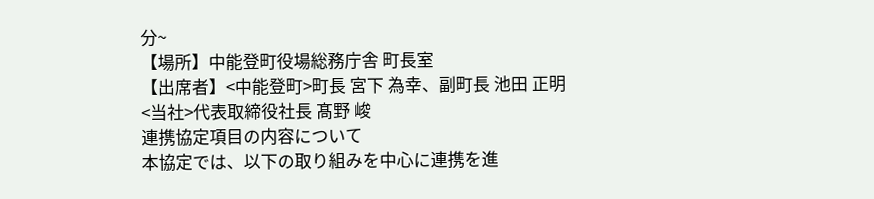分~
【場所】中能登町役場総務庁舎 町⾧室
【出席者】<中能登町>町長 宮下 為幸、副町長 池田 正明
<当社>代表取締役社長 髙野 峻
連携協定項目の内容について
本協定では、以下の取り組みを中心に連携を進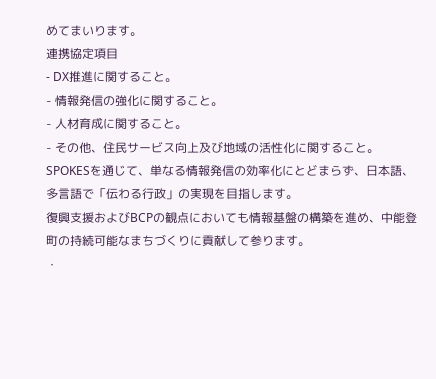めてまいります。
連携協定項目
- DX推進に関すること。
- 情報発信の強化に関すること。
- 人材育成に関すること。
- その他、住民サービス向上及び地域の活性化に関すること。
SPOKESを通じて、単なる情報発信の効率化にとどまらず、日本語、多言語で「伝わる行政」の実現を目指します。
復興支援およびBCPの観点においても情報基盤の構築を進め、中能登町の持続可能なまちづくりに貢献して参ります。
・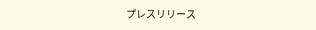プレスリリース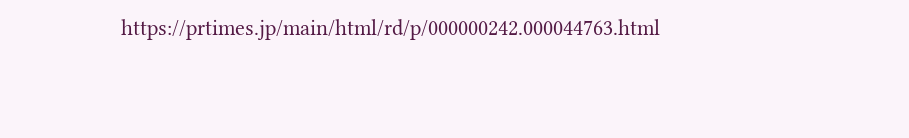https://prtimes.jp/main/html/rd/p/000000242.000044763.html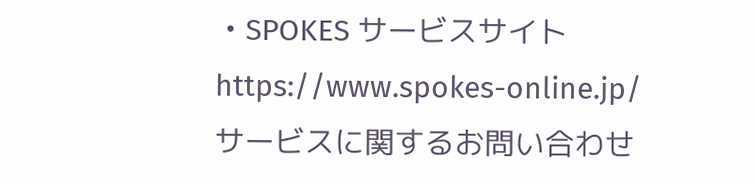・SPOKES サービスサイト
https://www.spokes-online.jp/
サービスに関するお問い合わせ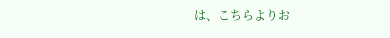は、こちらよりお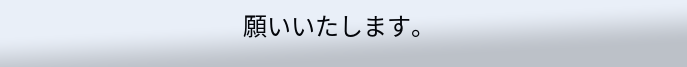願いいたします。